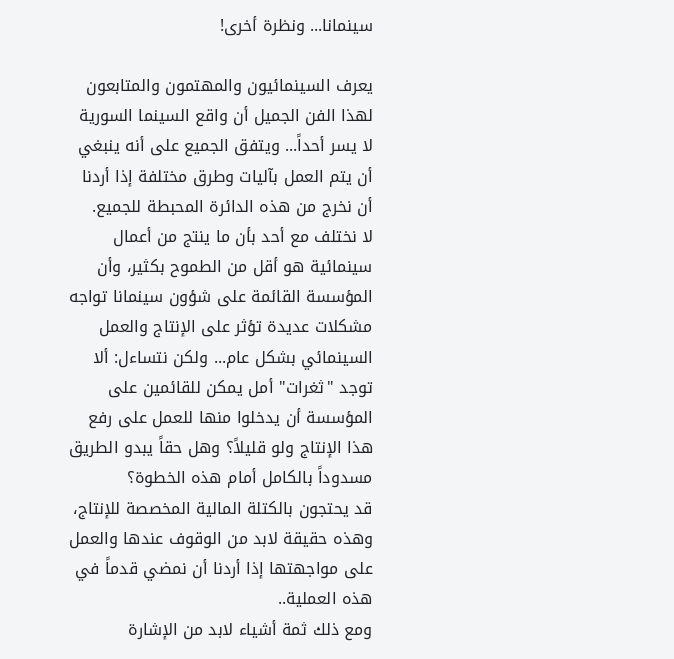سينمانا... ونظرة أخرى!

يعرف السينمائيون والمهتمون والمتابعون لهذا الفن الجميل أن واقع السينما السورية لا يسر أحداً... ويتفق الجميع على أنه ينبغي أن يتم العمل بآليات وطرق مختلفة إذا أردنا أن نخرج من هذه الدائرة المحبطة للجميع.
لا نختلف مع أحد بأن ما ينتج من أعمال سينمائية هو أقل من الطموح بكثير، وأن المؤسسة القائمة على شؤون سينمانا تواجه مشكلات عديدة تؤثر على الإنتاج والعمل السينمائي بشكل عام... ولكن نتساءل: ألا توجد "ثغرات" أمل يمكن للقائمين على المؤسسة أن يدخلوا منها للعمل على رفع هذا الإنتاج ولو قليلاً؟ وهل حقاً يبدو الطريق مسدوداً بالكامل أمام هذه الخطوة؟
قد يحتجون بالكتلة المالية المخصصة للإنتاج، وهذه حقيقة لابد من الوقوف عندها والعمل على مواجهتها إذا أردنا أن نمضي قدماً في هذه العملية..
ومع ذلك ثمة أشياء لابد من الإشارة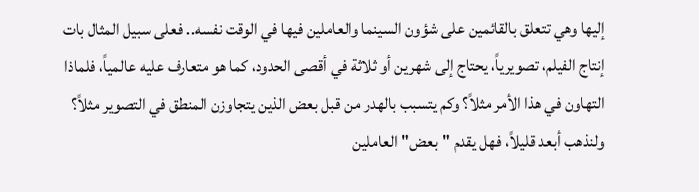إليها وهي تتعلق بالقائمين على شؤون السينما والعاملين فيها في الوقت نفسه.. فعلى سبيل المثال بات إنتاج الفيلم، تصويرياً، يحتاج إلى شهرين أو ثلاثة في أقصى الحدود، كما هو متعارف عليه عالمياً، فلماذا التهاون في هذا الأمر مثلاً؟ وكم يتسبب بالهدر من قبل بعض الذين يتجاوزن المنطق في التصوير مثلاً؟
ولنذهب أبعد قليلاً، فهل يقدم "بعض" العاملين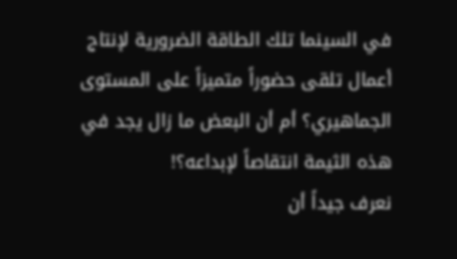في السينما تلك الطاقة الضرورية لإنتاج أعمال تلقى حضوراً متميزاً على المستوى الجماهيري؟ أم أن البعض ما زال يجد في هذه الثيمة انتقاصاً لإبداعه؟!
نعرف جيداً أن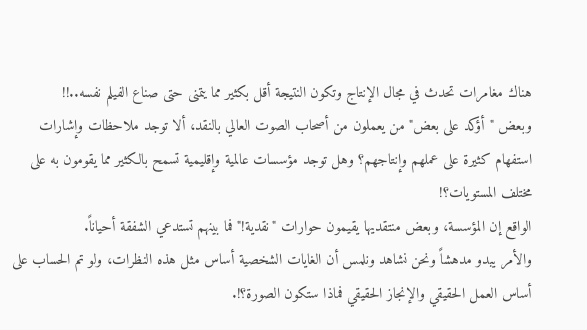هناك مغامرات تحدث في مجال الإنتاج وتكون النتيجة أقل بكثير مما يتمنى حتى صناع الفيلم نفسه..!!
وبعض "أؤكد على بعض" من يعملون من أصحاب الصوت العالي بالنقد، ألا توجد ملاحظات وإشارات استفهام كثيرة على عملهم وإنتاجهم؟ وهل توجد مؤسسات عالمية وإقليمية تسمح بالكثير مما يقومون به على مختلف المستويات؟!
الواقع إن المؤسسة، وبعض منتقديها يقيمون حوارات "نقدية!" فما بينهم تستدعي الشفقة أحياناً.
والأمر يبدو مدهشاً ونحن نشاهد ونلمس أن الغايات الشخصية أساس مثل هذه النظرات، ولو تم الحساب على أساس العمل الحقيقي والإنجاز الحقيقي فماذا ستكون الصورة؟!.